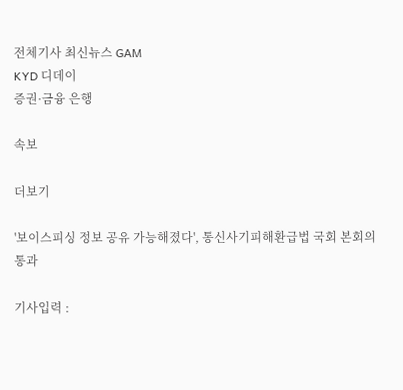전체기사 최신뉴스 GAM
KYD 디데이
증권·금융 은행

속보

더보기

'보이스피싱 정보 공유 가능해졌다', 통신사기피해환급법 국회 본회의 통과

기사입력 :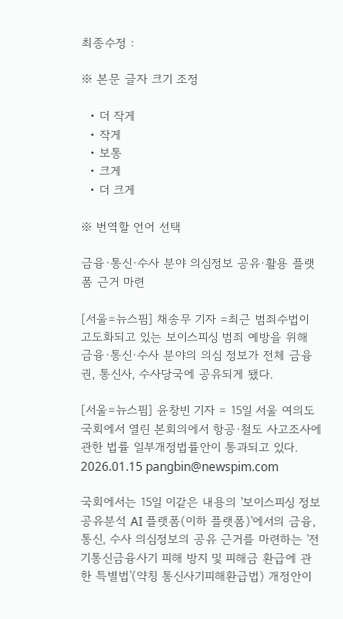최종수정 :

※ 본문 글자 크기 조정

  • 더 작게
  • 작게
  • 보통
  • 크게
  • 더 크게

※ 번역할 언어 선택

금융·통신·수사 분야 의심정보 공유·활용 플랫폼 근거 마련

[서울=뉴스핌] 채송무 기자 =최근 범죄수법이 고도화되고 있는 보이스피싱 범죄 예방을 위해 금융·통신·수사 분야의 의심 정보가 전체 금융권, 통신사, 수사당국에 공유되게 됐다.

[서울=뉴스핌] 윤창빈 기자 = 15일 서울 여의도 국회에서 열린 본회의에서 항공·철도 사고조사에 관한 법률 일부개정법률안이 통과되고 있다. 2026.01.15 pangbin@newspim.com

국회에서는 15일 이같은 내용의 '보이스피싱 정보공유분석 AI 플랫폼(이하 플랫폼)'에서의 금융, 통신, 수사 의심정보의 공유 근거를 마련하는 '전기통신금융사기 피해 방지 및 피해금 환급에 관한 특별법'(약칭 통신사기피해환급법) 개정안이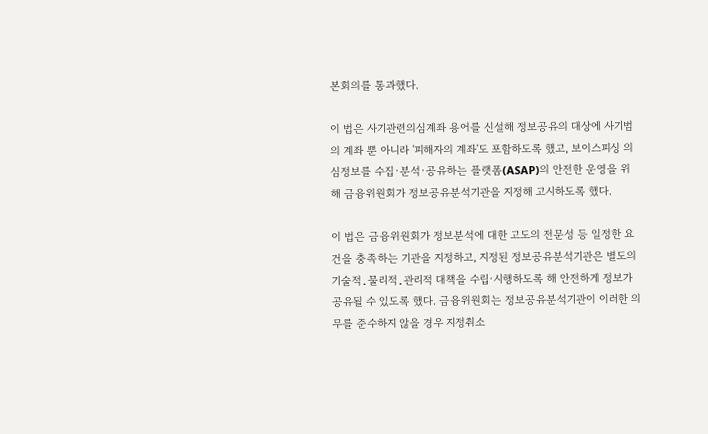본회의를 통과했다.

이 법은 사기관련의심계좌 용어를 신설해 정보공유의 대상에 사기범의 계좌 뿐 아니라 '피해자의 계좌'도 포함하도록 했고, 보이스피싱 의심정보를 수집·분석·공유하는 플랫폼(ASAP)의 안전한 운영을 위해 금융위원회가 정보공유분석기관을 지정해 고시하도록 했다.

이 법은 금융위원회가 정보분석에 대한 고도의 전문성 등 일정한 요건을 충족하는 기관을 지정하고, 지정된 정보공유분석기관은 별도의 기술적․물리적․관리적 대책을 수립·시행하도록 해 안전하게 정보가 공유될 수 있도록 했다. 금융위원회는 정보공유분석기관이 이러한 의무를 준수하지 않을 경우 지정취소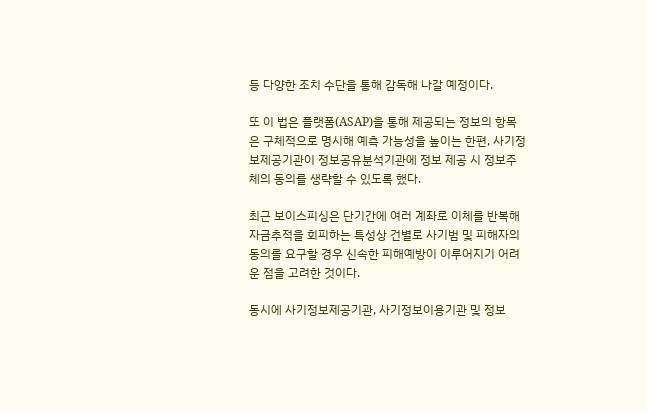등 다양한 조치 수단을 통해 감독해 나갈 예정이다.

또 이 법은 플랫폼(ASAP)을 통해 제공되는 정보의 항목은 구체적으로 명시해 예측 가능성을 높이는 한편, 사기정보제공기관이 정보공유분석기관에 정보 제공 시 정보주체의 동의를 생략할 수 있도록 했다.

최근 보이스피싱은 단기간에 여러 계좌로 이체를 반복해 자금추적을 회피하는 특성상 건별로 사기범 및 피해자의 동의를 요구할 경우 신속한 피해예방이 이루어지기 어려운 점을 고려한 것이다.

동시에 사기정보제공기관, 사기정보이용기관 및 정보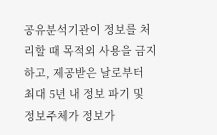공유분석기관이 정보를 처리할 때 목적외 사용을 금지하고, 제공받은 날로부터 최대 5년 내 정보 파기 및 정보주체가 정보가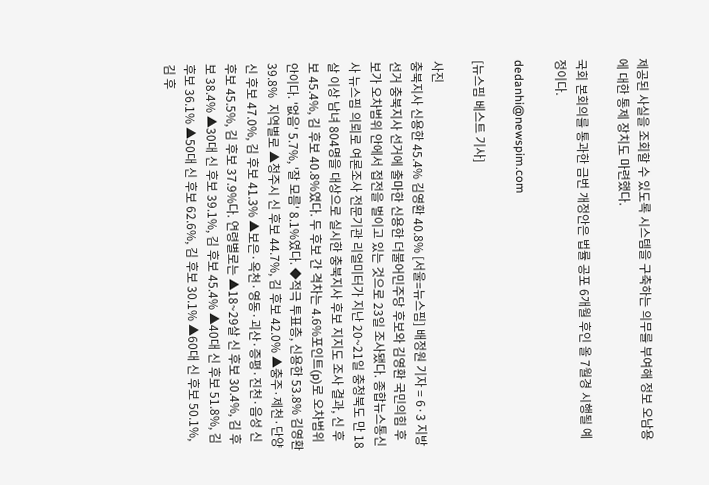제공된 사실을 조회할 수 있도록 시스템을 구축하는 의무를 부여해 정보 오남용에 대한 통제 장치도 마련했다.

국회 본회의를 통과한 금번 개정안은 법률 공포 6개월 후인 올 7월경 시행될 예정이다.

dedanhi@newspim.com

[뉴스핌 베스트 기사]

사진
충북지사 신용한 45.4% 김영환 40.8% [서울=뉴스핌] 배정원 기자 = 6·3 지방선거 충북지사 선거에 출마한 신용한 더불어민주당 후보와 김영환 국민의힘 후보가 오차범위 안에서 접전을 벌이고 있는 것으로 23일 조사됐다. 종합뉴스통신사 뉴스핌 의뢰로 여론조사 전문기관 리얼미터가 지난 20~21일 충청북도 만 18살 이상 남녀 804명을 대상으로 실시한 충북지사 후보 지지도 조사 결과, 신 후보 45.4%, 김 후보 40.8%였다. 두 후보 간 격차는 4.6%포인트(p)로 오차범위 안이다. '없음' 5.7%, '잘 모름' 8.1%였다. ◆적극 투표층, 신용한 53.8% 김영환 39.8%  지역별로 ▲청주시 신 후보 44.7%, 김 후보 42.0% ▲충주·제천·단양 신 후보 47.0%, 김 후보 41.3% ▲보은·옥천·영동·괴산·증평·진천·음성 신 후보 45.5%, 김 후보 37.9%다. 연령별로는 ▲18~29살 신 후보 30.4%, 김 후보 38.4% ▲30대 신 후보 39.1%, 김 후보 45.4% ▲40대 신 후보 51.8%, 김 후보 36.1% ▲50대 신 후보 62.6%, 김 후보 30.1% ▲60대 신 후보 50.1%, 김 후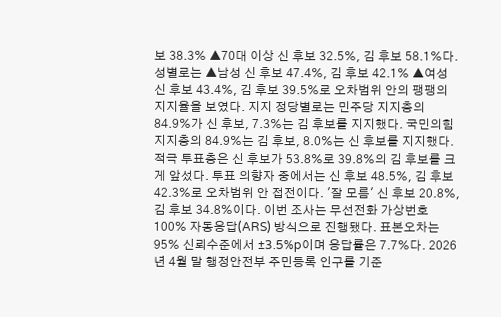보 38.3% ▲70대 이상 신 후보 32.5%, 김 후보 58.1%다. 성별로는 ▲남성 신 후보 47.4%, 김 후보 42.1% ▲여성 신 후보 43.4%, 김 후보 39.5%로 오차범위 안의 팽팽의 지지율을 보였다. 지지 정당별로는 민주당 지지층의 84.9%가 신 후보, 7.3%는 김 후보를 지지했다. 국민의힘 지지층의 84.9%는 김 후보, 8.0%는 신 후보를 지지했다. 적극 투표층은 신 후보가 53.8%로 39.8%의 김 후보를 크게 앞섰다. 투표 의향자 중에서는 신 후보 48.5%, 김 후보 42.3%로 오차범위 안 접전이다. '잘 모름' 신 후보 20.8%, 김 후보 34.8%이다. 이번 조사는 무선전화 가상번호 100% 자동응답(ARS) 방식으로 진행됐다. 표본오차는 95% 신뢰수준에서 ±3.5%p이며 응답률은 7.7%다. 2026년 4월 말 행정안전부 주민등록 인구를 기준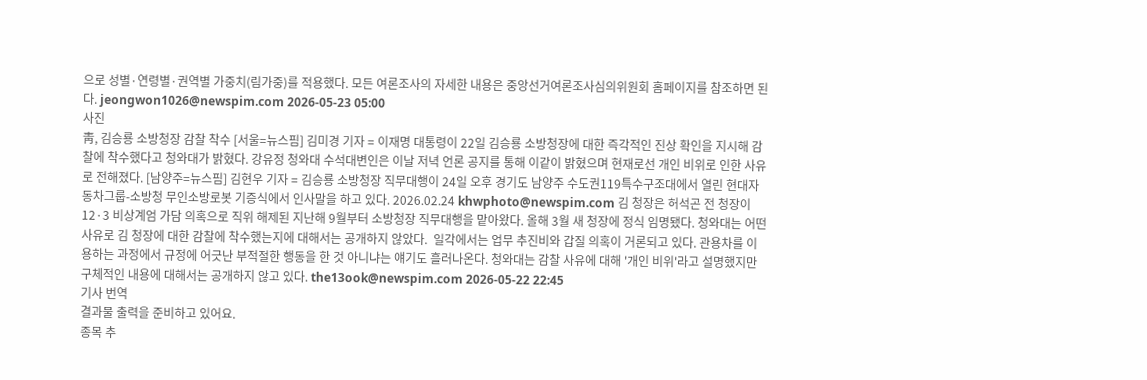으로 성별·연령별·권역별 가중치(림가중)를 적용했다. 모든 여론조사의 자세한 내용은 중앙선거여론조사심의위원회 홈페이지를 참조하면 된다. jeongwon1026@newspim.com 2026-05-23 05:00
사진
靑, 김승룡 소방청장 감찰 착수 [서울=뉴스핌] 김미경 기자 = 이재명 대통령이 22일 김승룡 소방청장에 대한 즉각적인 진상 확인을 지시해 감찰에 착수했다고 청와대가 밝혔다. 강유정 청와대 수석대변인은 이날 저녁 언론 공지를 통해 이같이 밝혔으며 현재로선 개인 비위로 인한 사유로 전해졌다. [남양주=뉴스핌] 김현우 기자 = 김승룡 소방청장 직무대행이 24일 오후 경기도 남양주 수도권119특수구조대에서 열린 현대자동차그룹-소방청 무인소방로봇 기증식에서 인사말을 하고 있다. 2026.02.24 khwphoto@newspim.com 김 청장은 허석곤 전 청장이 12·3 비상계엄 가담 의혹으로 직위 해제된 지난해 9월부터 소방청장 직무대행을 맡아왔다. 올해 3월 새 청장에 정식 임명됐다. 청와대는 어떤 사유로 김 청장에 대한 감찰에 착수했는지에 대해서는 공개하지 않았다.  일각에서는 업무 추진비와 갑질 의혹이 거론되고 있다. 관용차를 이용하는 과정에서 규정에 어긋난 부적절한 행동을 한 것 아니냐는 얘기도 흘러나온다. 청와대는 감찰 사유에 대해 '개인 비위'라고 설명했지만 구체적인 내용에 대해서는 공개하지 않고 있다. the13ook@newspim.com 2026-05-22 22:45
기사 번역
결과물 출력을 준비하고 있어요.
종목 추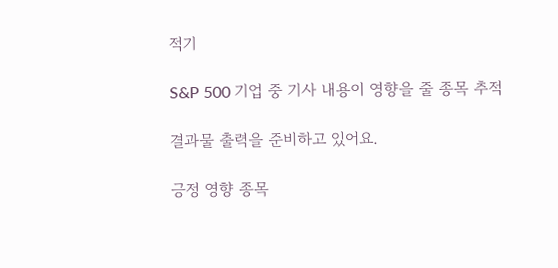적기

S&P 500 기업 중 기사 내용이 영향을 줄 종목 추적

결과물 출력을 준비하고 있어요.

긍정 영향 종목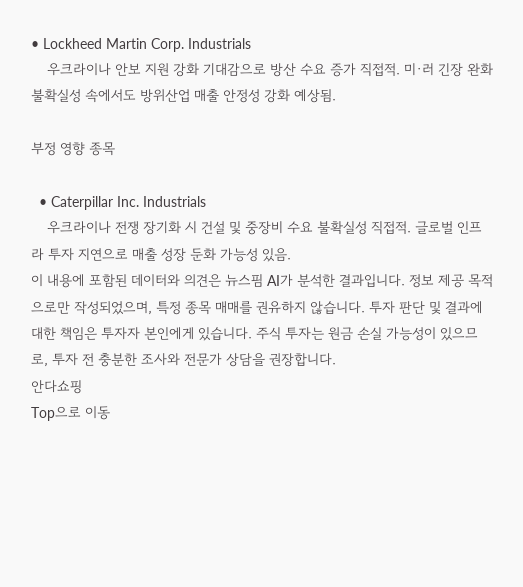• Lockheed Martin Corp. Industrials
    우크라이나 안보 지원 강화 기대감으로 방산 수요 증가 직접적. 미·러 긴장 완화 불확실성 속에서도 방위산업 매출 안정성 강화 예상됨.

부정 영향 종목

  • Caterpillar Inc. Industrials
    우크라이나 전쟁 장기화 시 건설 및 중장비 수요 불확실성 직접적. 글로벌 인프라 투자 지연으로 매출 성장 둔화 가능성 있음.
이 내용에 포함된 데이터와 의견은 뉴스핌 AI가 분석한 결과입니다. 정보 제공 목적으로만 작성되었으며, 특정 종목 매매를 권유하지 않습니다. 투자 판단 및 결과에 대한 책임은 투자자 본인에게 있습니다. 주식 투자는 원금 손실 가능성이 있으므로, 투자 전 충분한 조사와 전문가 상담을 권장합니다.
안다쇼핑
Top으로 이동